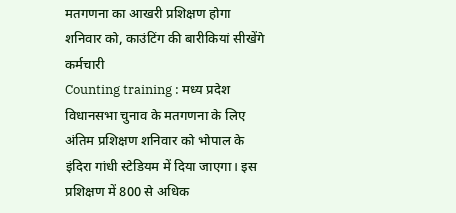मतगणना का आखरी प्रशिक्षण होगा शनिवार को, काउंटिंग की बारीकियां सीखेंगे कर्मचारी
Counting training : मध्य प्रदेश विधानसभा चुनाव के मतगणना के लिए अंतिम प्रशिक्षण शनिवार को भोपाल के इंदिरा गांधी स्टेडियम में दिया जाएगा। इस प्रशिक्षण में 800 से अधिक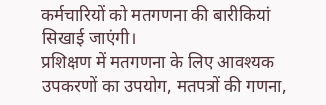कर्मचारियों को मतगणना की बारीकियां सिखाई जाएंगी।
प्रशिक्षण में मतगणना के लिए आवश्यक उपकरणों का उपयोग, मतपत्रों की गणना,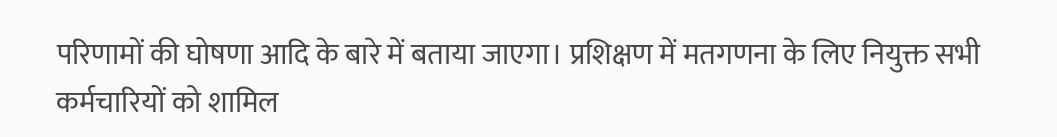परिणामों की घोषणा आदि के बारे में बताया जाएगा। प्रशिक्षण में मतगणना के लिए नियुक्त सभी कर्मचारियों को शामिल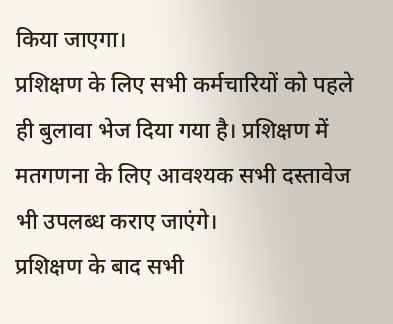किया जाएगा।
प्रशिक्षण के लिए सभी कर्मचारियों को पहले ही बुलावा भेज दिया गया है। प्रशिक्षण में मतगणना के लिए आवश्यक सभी दस्तावेज भी उपलब्ध कराए जाएंगे।
प्रशिक्षण के बाद सभी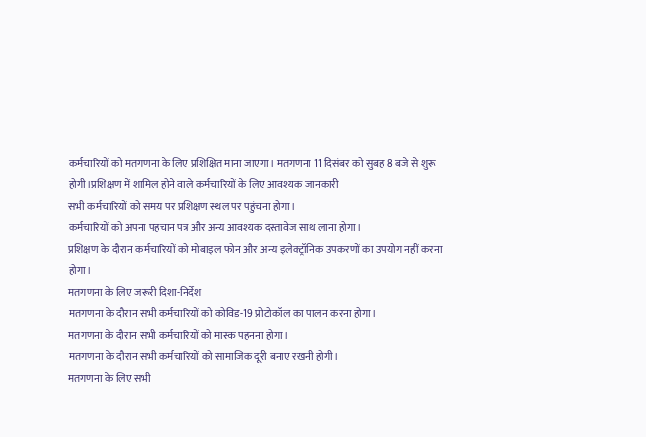कर्मचारियों को मतगणना के लिए प्रशिक्षित माना जाएगा। मतगणना 11 दिसंबर को सुबह 8 बजे से शुरू होगी।प्रशिक्षण में शामिल होने वाले कर्मचारियों के लिए आवश्यक जानकारी
सभी कर्मचारियों को समय पर प्रशिक्षण स्थल पर पहुंचना होगा।
कर्मचारियों को अपना पहचान पत्र और अन्य आवश्यक दस्तावेज साथ लाना होगा।
प्रशिक्षण के दौरान कर्मचारियों को मोबाइल फोन और अन्य इलेक्ट्रॉनिक उपकरणों का उपयोग नहीं करना होगा।
मतगणना के लिए जरूरी दिशा-निर्देश
मतगणना के दौरान सभी कर्मचारियों को कोविड-19 प्रोटोकॉल का पालन करना होगा।
मतगणना के दौरान सभी कर्मचारियों को मास्क पहनना होगा।
मतगणना के दौरान सभी कर्मचारियों को सामाजिक दूरी बनाए रखनी होगी।
मतगणना के लिए सभी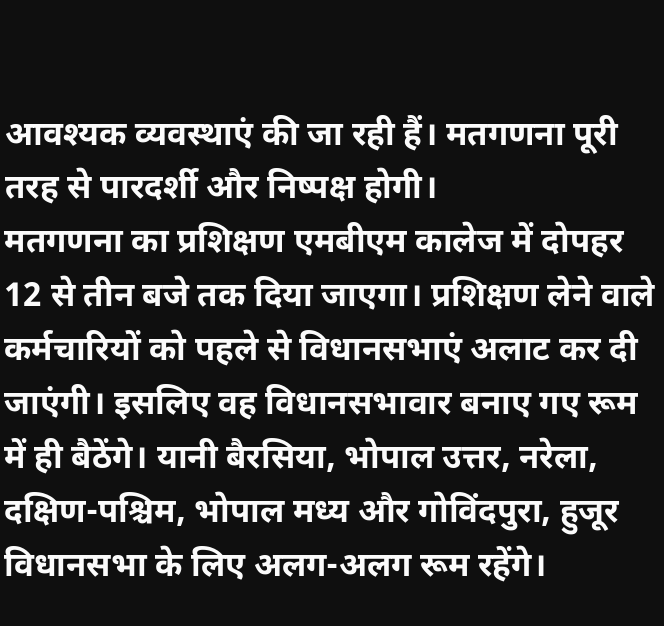आवश्यक व्यवस्थाएं की जा रही हैं। मतगणना पूरी तरह से पारदर्शी और निष्पक्ष होगी।
मतगणना का प्रशिक्षण एमबीएम कालेज में दोपहर 12 से तीन बजे तक दिया जाएगा। प्रशिक्षण लेने वाले कर्मचारियों को पहले से विधानसभाएं अलाट कर दी जाएंगी। इसलिए वह विधानसभावार बनाए गए रूम में ही बैठेंगे। यानी बैरसिया, भोपाल उत्तर, नरेला, दक्षिण-पश्चिम, भोपाल मध्य और गोविंदपुरा, हुजूर विधानसभा के लिए अलग-अलग रूम रहेंगे।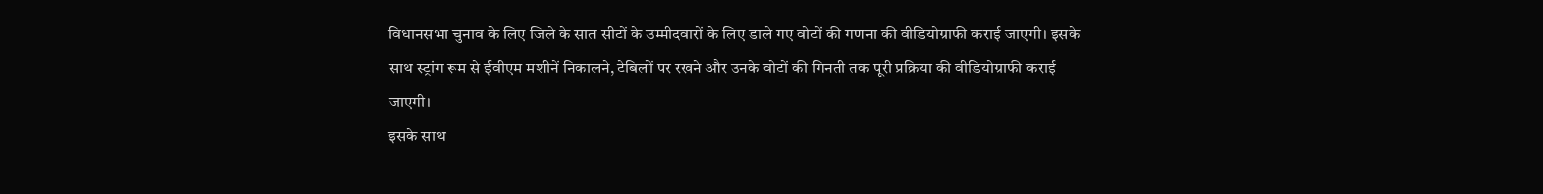विधानसभा चुनाव के लिए जिले के सात सीटों के उम्मीदवारों के लिए डाले गए वोटों की गणना की वीडियोग्राफी कराई जाएगी। इसके साथ स्ट्रांग रूम से ईवीएम मशीनें निकालने, टेबिलों पर रखने और उनके वोटों की गिनती तक पूरी प्रक्रिया की वीडियोग्राफी कराई जाएगी।
इसके साथ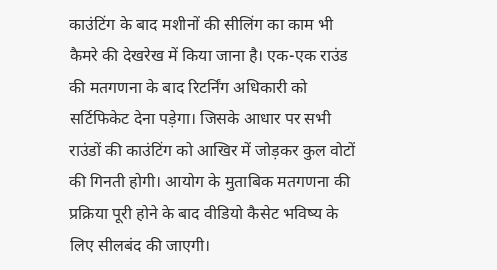काउंटिंग के बाद मशीनों की सीलिंग का काम भी कैमरे की देखरेख में किया जाना है। एक-एक राउंड की मतगणना के बाद रिटर्निंग अधिकारी को सर्टिफिकेट देना पड़ेगा। जिसके आधार पर सभी राउंडों की काउंटिंग को आखिर में जोड़कर कुल वोटों की गिनती होगी। आयोग के मुताबिक मतगणना की प्रक्रिया पूरी होने के बाद वीडियो कैसेट भविष्य के लिए सीलबंद की जाएगी।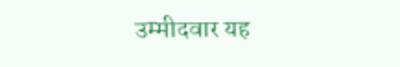उम्मीदवार यह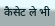कैसेट ले भी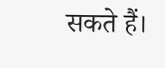सकते हैं।